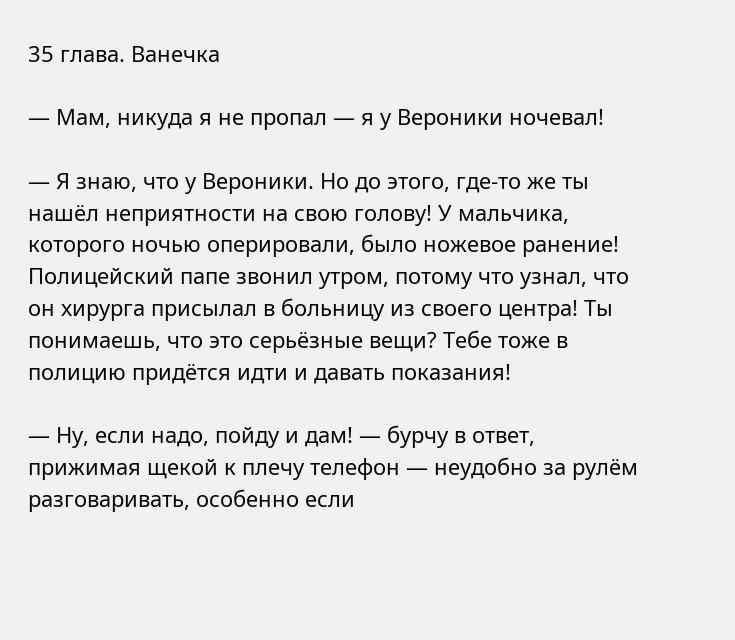35 глава. Ванечка

— Мам, никуда я не пропал — я у Вероники ночевал!

— Я знаю, что у Вероники. Но до этого, где-то же ты нашёл неприятности на свою голову! У мальчика, которого ночью оперировали, было ножевое ранение! Полицейский папе звонил утром, потому что узнал, что он хирурга присылал в больницу из своего центра! Ты понимаешь, что это серьёзные вещи? Тебе тоже в полицию придётся идти и давать показания!

— Ну, если надо, пойду и дам! — бурчу в ответ, прижимая щекой к плечу телефон — неудобно за рулём разговаривать, особенно если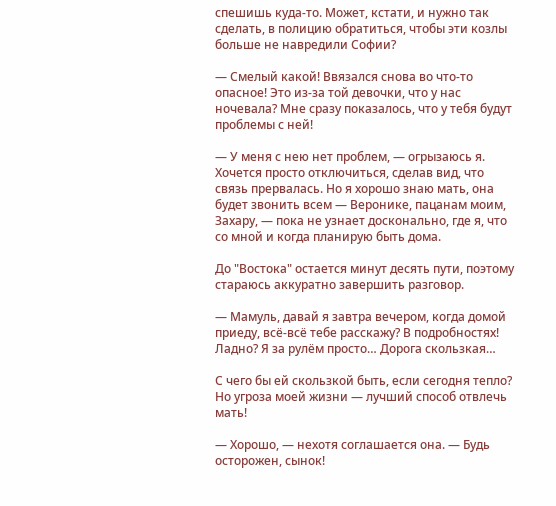спешишь куда-то. Может, кстати, и нужно так сделать, в полицию обратиться, чтобы эти козлы больше не навредили Софии?

— Смелый какой! Ввязался снова во что-то опасное! Это из-за той девочки, что у нас ночевала? Мне сразу показалось, что у тебя будут проблемы с ней!

— У меня с нею нет проблем, — огрызаюсь я. Хочется просто отключиться, сделав вид, что связь прервалась. Но я хорошо знаю мать, она будет звонить всем — Веронике, пацанам моим, Захару, — пока не узнает досконально, где я, что со мной и когда планирую быть дома.

До "Востока" остается минут десять пути, поэтому стараюсь аккуратно завершить разговор.

— Мамуль, давай я завтра вечером, когда домой приеду, всё-всё тебе расскажу? В подробностях! Ладно? Я за рулём просто… Дорога скользкая…

С чего бы ей скользкой быть, если сегодня тепло? Но угроза моей жизни — лучший способ отвлечь мать!

— Хорошо, — нехотя соглашается она. — Будь осторожен, сынок!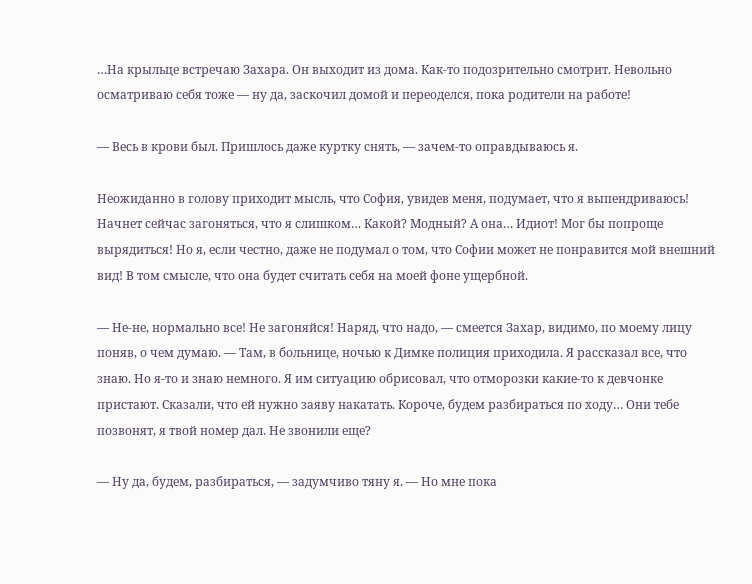…На крыльце встречаю Захара. Он выходит из дома. Как-то подозрительно смотрит. Невольно осматриваю себя тоже — ну да, заскочил домой и переоделся, пока родители на работе!

— Весь в крови был. Пришлось даже куртку снять, — зачем-то оправдываюсь я.

Неожиданно в голову приходит мысль, что София, увидев меня, подумает, что я выпендриваюсь! Начнет сейчас загоняться, что я слишком… Какой? Модный? А она… Идиот! Мог бы попроще вырядиться! Но я, если честно, даже не подумал о том, что Софии может не понравится мой внешний вид! В том смысле, что она будет считать себя на моей фоне ущербной.

— Не-не, нормально все! Не загоняйся! Наряд, что надо, — смеется Захар, видимо, по моему лицу поняв, о чем думаю. — Там, в больнице, ночью к Димке полиция приходила. Я рассказал все, что знаю. Но я-то и знаю немного. Я им ситуацию обрисовал, что отморозки какие-то к девчонке пристают. Сказали, что ей нужно заяву накатать. Короче, будем разбираться по ходу… Они тебе позвонят, я твой номер дал. Не звонили еще?

— Ну да, будем, разбираться, — задумчиво тяну я. — Но мне пока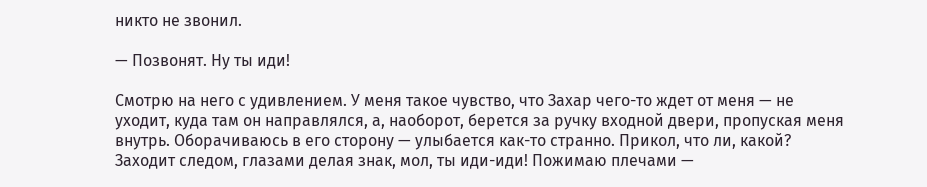никто не звонил.

— Позвонят. Ну ты иди!

Смотрю на него с удивлением. У меня такое чувство, что Захар чего-то ждет от меня — не уходит, куда там он направлялся, а, наоборот, берется за ручку входной двери, пропуская меня внутрь. Оборачиваюсь в его сторону — улыбается как-то странно. Прикол, что ли, какой? Заходит следом, глазами делая знак, мол, ты иди-иди! Пожимаю плечами —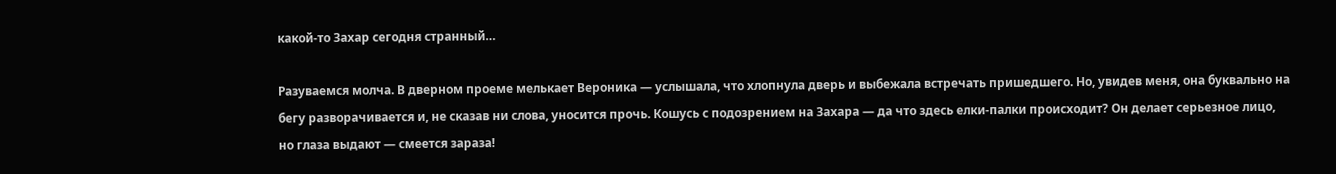какой-то Захар сегодня странный…

Разуваемся молча. В дверном проеме мелькает Вероника — услышала, что хлопнула дверь и выбежала встречать пришедшего. Но, увидев меня, она буквально на бегу разворачивается и, не сказав ни слова, уносится прочь. Кошусь с подозрением на Захара — да что здесь елки-палки происходит? Он делает серьезное лицо, но глаза выдают — смеется зараза!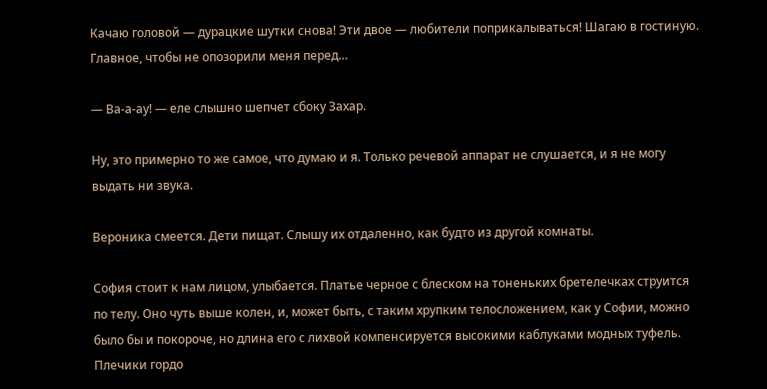Качаю головой — дурацкие шутки снова! Эти двое — любители поприкалываться! Шагаю в гостиную. Главное, чтобы не опозорили меня перед…

— Ва-а-ау! — еле слышно шепчет сбоку Захар.

Ну, это примерно то же самое, что думаю и я. Только речевой аппарат не слушается, и я не могу выдать ни звука.

Вероника смеется. Дети пищат. Слышу их отдаленно, как будто из другой комнаты.

София стоит к нам лицом, улыбается. Платье черное с блеском на тоненьких бретелечках струится по телу. Оно чуть выше колен, и, может быть, с таким хрупким телосложением, как у Софии, можно было бы и покороче, но длина его с лихвой компенсируется высокими каблуками модных туфель. Плечики гордо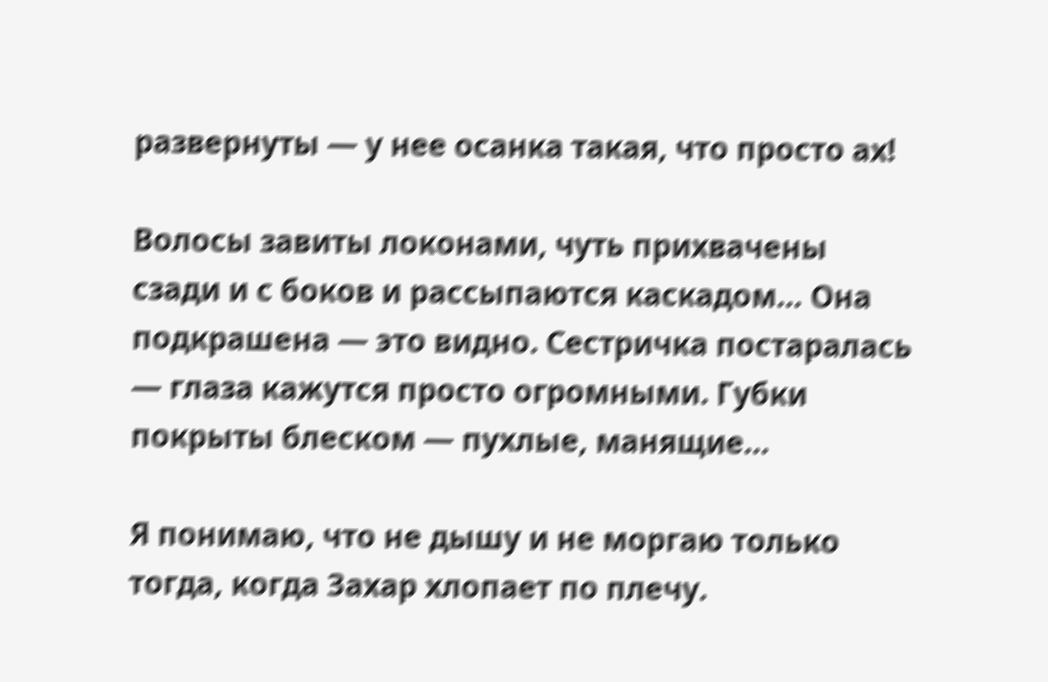развернуты — у нее осанка такая, что просто ах!

Волосы завиты локонами, чуть прихвачены сзади и с боков и рассыпаются каскадом… Она подкрашена — это видно. Сестричка постаралась — глаза кажутся просто огромными. Губки покрыты блеском — пухлые, манящие…

Я понимаю, что не дышу и не моргаю только тогда, когда Захар хлопает по плечу.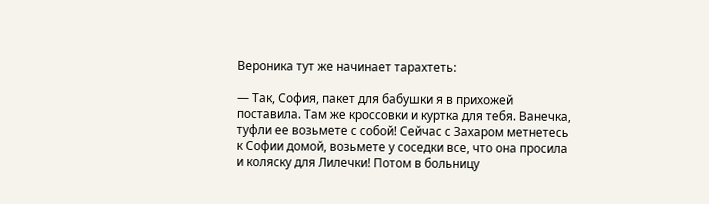Вероника тут же начинает тарахтеть:

— Так, София, пакет для бабушки я в прихожей поставила. Там же кроссовки и куртка для тебя. Ванечка, туфли ее возьмете с собой! Сейчас с Захаром метнетесь к Софии домой, возьмете у соседки все, что она просила и коляску для Лилечки! Потом в больницу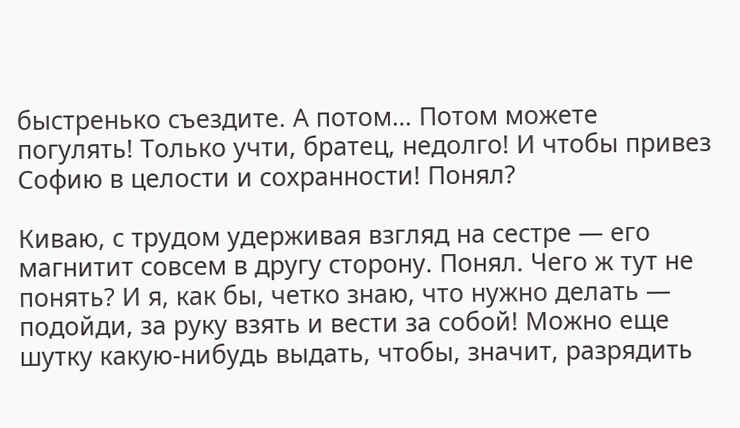быстренько съездите. А потом… Потом можете погулять! Только учти, братец, недолго! И чтобы привез Софию в целости и сохранности! Понял?

Киваю, с трудом удерживая взгляд на сестре — его магнитит совсем в другу сторону. Понял. Чего ж тут не понять? И я, как бы, четко знаю, что нужно делать — подойди, за руку взять и вести за собой! Можно еще шутку какую-нибудь выдать, чтобы, значит, разрядить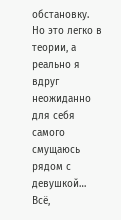обстановку. Но это легко в теории, а реально я вдруг неожиданно для себя самого смущаюсь рядом с девушкой… Всё,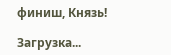финиш, Князь!

Загрузка...